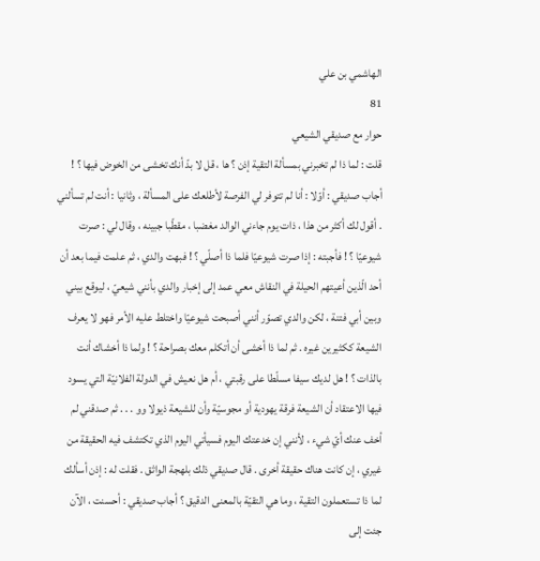الهاشمي بن علي
81
حوار مع صديقي الشيعي
قلت : لما ذا لم تخبرني بمسألة التقية إذن ؟ ها ، قل لا بدّ أنك تخشى من الخوض فيها ؟ ! أجاب صديقي : أوّلا : أنا لم تتوفر لي الفرصة لأطلعك على المسألة ، وثانيا : أنت لم تسألني . أقول لك أكثر من هذا ، ذات يوم جاءني الوالد مغضبا ، مقطّبا جبينه ، وقال لي : صرت شيوعيّا ؟ ! فأجبته : إذا صرت شيوعيّا فلما ذا أصلّي ؟ ! فبهت والدي ، ثم علمت فيما بعد أن أحد الّذين أعيتهم الحيلة في النقاش معي عمد إلى إخبار والدي بأنني شيعيّ ، ليوقع بيني وبين أبي فتنة ، لكن والدي تصوّر أنني أصبحت شيوعيّا واختلط عليه الأمر فهو لا يعرف الشيعة ككثيرين غيره . ثم لما ذا أخشى أن أتكلم معك بصراحة ؟ ! ولما ذا أخشاك أنت بالذات ؟ ! هل لديك سيفا مسلّطا على رقبتي ، أم هل نعيش في الدولة الفلانيّة التي يسود فيها الاعتقاد أن الشيعة فرقة يهودية أو مجوسيّة وأن للشيعة ذيولا وو . . . ثم صدقني لم أخف عنك أيّ شيء ، لأنني إن خدعتك اليوم فسيأتي اليوم الذي تكتشف فيه الحقيقة من غيري ، إن كانت هناك حقيقة أخرى . قال صديقي ذلك بلهجة الواثق . فقلت له : إذن أسألك لما ذا تستعملون التقية ، وما هي التقيّة بالمعنى الدقيق ؟ أجاب صديقي : أحسنت ، الآن جئت إلى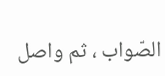الصّواب ، ثم واصل